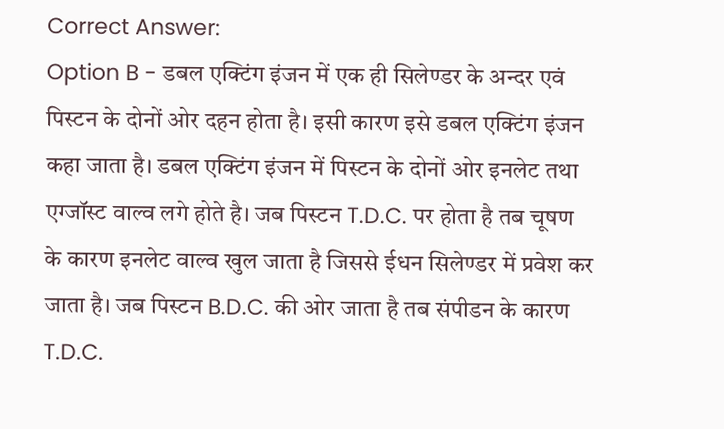Correct Answer:
Option B - डबल एक्टिंग इंजन में एक ही सिलेण्डर के अन्दर एवं पिस्टन के दोनों ओर दहन होता है। इसी कारण इसे डबल एक्टिंग इंजन कहा जाता है। डबल एक्टिंग इंजन में पिस्टन के दोनों ओर इनलेट तथा एग्जॉस्ट वाल्व लगे होते है। जब पिस्टन T.D.C. पर होता है तब चूषण के कारण इनलेट वाल्व खुल जाता है जिससे ईधन सिलेण्डर में प्रवेश कर जाता है। जब पिस्टन B.D.C. की ओर जाता है तब संपीडन के कारण T.D.C.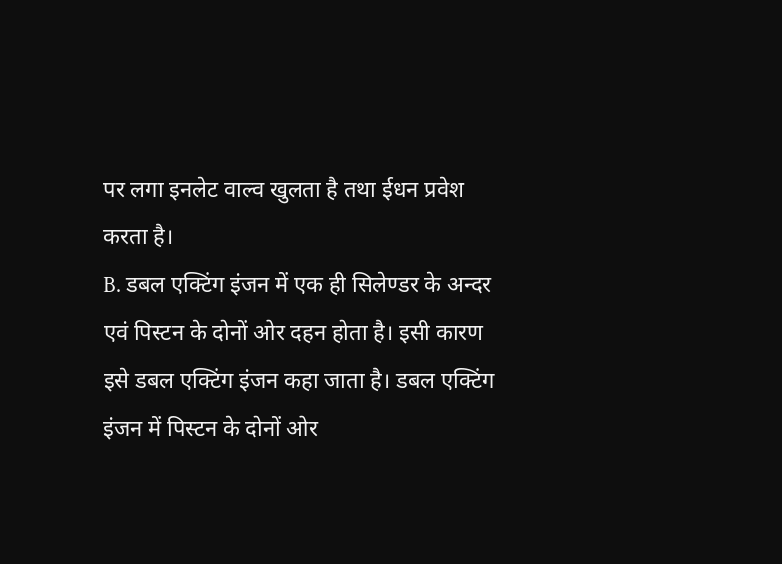पर लगा इनलेट वाल्व खुलता है तथा ईधन प्रवेश करता है।
B. डबल एक्टिंग इंजन में एक ही सिलेण्डर के अन्दर एवं पिस्टन के दोनों ओर दहन होता है। इसी कारण इसे डबल एक्टिंग इंजन कहा जाता है। डबल एक्टिंग इंजन में पिस्टन के दोनों ओर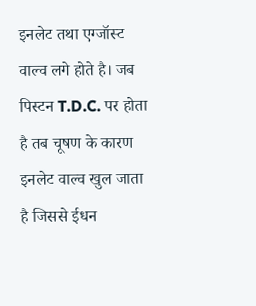इनलेट तथा एग्जॉस्ट वाल्व लगे होते है। जब पिस्टन T.D.C. पर होता है तब चूषण के कारण इनलेट वाल्व खुल जाता है जिससे ईधन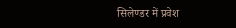सिलेण्डर में प्रवेश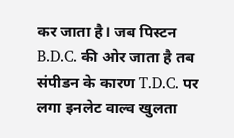कर जाता है। जब पिस्टन B.D.C. की ओर जाता है तब संपीडन के कारण T.D.C. पर लगा इनलेट वाल्व खुलता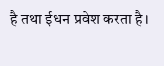है तथा ईधन प्रवेश करता है।